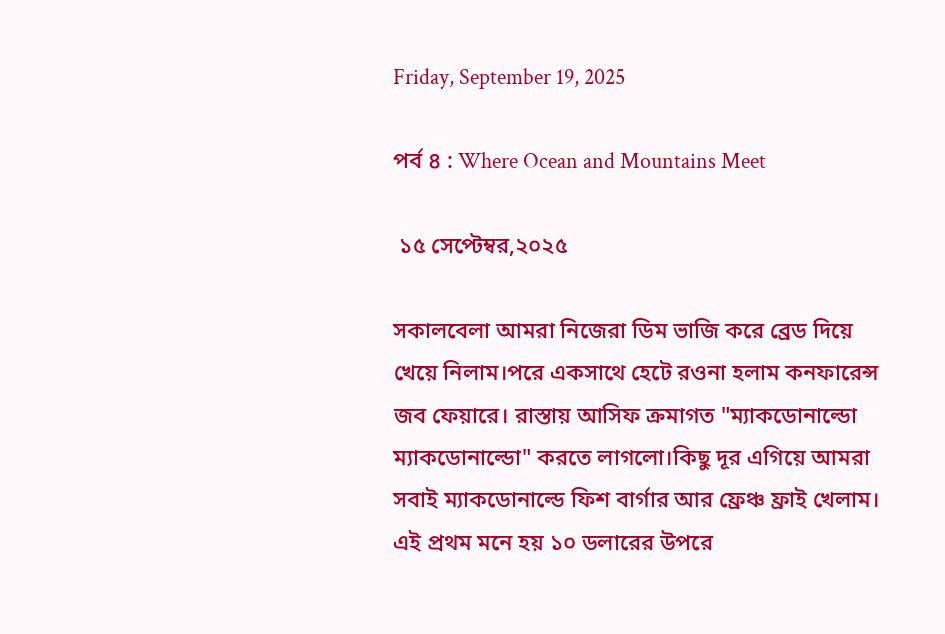Friday, September 19, 2025

পর্ব ৪ : Where Ocean and Mountains Meet

 ১৫ সেপ্টেম্বর,২০২৫

সকালবেলা আমরা নিজেরা ডিম ভাজি করে ব্রেড দিয়ে খেয়ে নিলাম।পরে একসাথে হেটে রওনা হলাম কনফারেন্স জব ফেয়ারে। রাস্তায় আসিফ ক্রমাগত "ম্যাকডোনাল্ডো ম্যাকডোনাল্ডো" করতে লাগলো।কিছু দূর এগিয়ে আমরা সবাই ম্যাকডোনাল্ডে ফিশ বার্গার আর ফ্রেঞ্চ ফ্রাই খেলাম। এই প্রথম মনে হয় ১০ ডলারের উপরে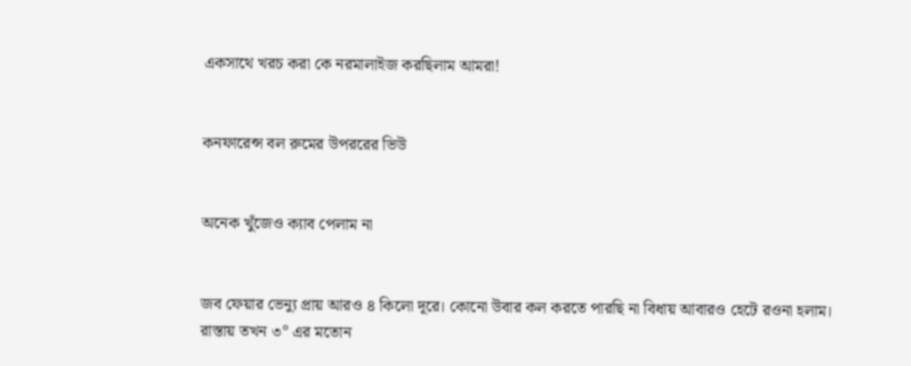একসাথে খরচ করা কে নরমালাইজ করছিলাম আমরা!


কনফারেন্স বল রুমের উপররের ভিউ


অনেক খুঁজেও ক্যাব পেলাম না


জব ফেয়ার ভেন্যু প্রায় আরও ৪ কিলো দূরে। কোনো উবার কল করতে পারছি না বিধায় আবারও হেটে রওনা হলাম। রাস্তায় তখন ৩° এর মতোন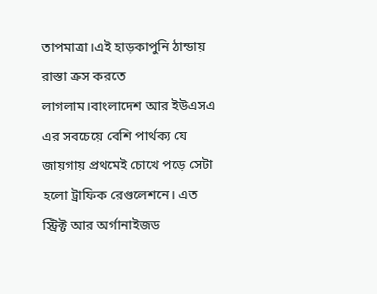তাপমাত্রা।এই হাড়কাপুনি ঠান্ডায় রাস্তা ক্রস করতে লাগলাম।বাংলাদেশ আর ইউএসএ এর সবচেয়ে বেশি পার্থক্য যে জায়গায় প্রথমেই চোখে পড়ে সেটা হলো ট্রাফিক রেগুলেশনে। এত স্ট্রিক্ট আর অর্গানাইজড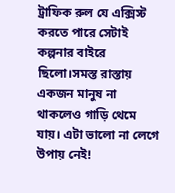ট্রাফিক রুল যে এক্সিস্ট করতে পারে সেটাই কল্পনার বাইরে ছিলো।সমস্ত রাস্তায় একজন মানুষ না থাকলেও গাড়ি থেমে যায়। এটা ভালো না লেগে উপায় নেই!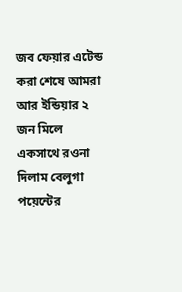জব ফেয়ার এটেন্ড করা শেষে আমরা আর ইন্ডিয়ার ২ জন মিলে একসাথে রওনা দিলাম বেলুগা পয়েন্টের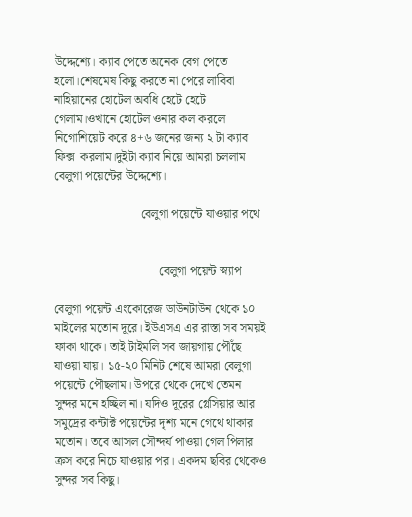উদ্দেশ্যে। ক্যাব পেতে অনেক বেগ পেতে হলো।শেষমেষ কিছু করতে না পেরে লাবিবা নাহিয়ানের হোটেল অবধি হেটে হেটে গেলাম।ওখানে হোটেল ওনার কল করলে নিগোশিয়েট করে ৪+৬ জনের জন্য ২ টা ক্যাব ফিক্স  করলাম।দুইটা ক্যাব নিয়ে আমরা চললাম বেলুগা পয়েন্টের উদ্দেশ্যে।

                            বেলুগা পয়েন্টে যাওয়ার পথে


                                  বেলুগা পয়েন্ট স্ন্যাপ

বেলুগা পয়েন্ট এংকোরেজ ডাউনটাউন থেকে ১০ মাইলের মতোন দূরে। ইউএসএ এর রাস্তা সব সময়ই ফাকা থাকে। তাই টাইমলি সব জায়গায় পৌঁছে যাওয়া যায়। ১৫-২০ মিনিট শেষে আমরা বেলুগা পয়েন্টে পৌছলাম। উপরে থেকে দেখে তেমন সুন্দর মনে হচ্ছিল না। যদিও দূরের গ্লেসিয়ার আর সমুদ্রের কন্টাক্ট পয়েন্টের দৃশ্য মনে গেথে থাকার মতোন। তবে আসল সৌন্দর্য পাওয়া গেল পিলার ক্রস করে নিচে যাওয়ার পর। একদম ছবির থেকেও সুন্দর সব কিছু।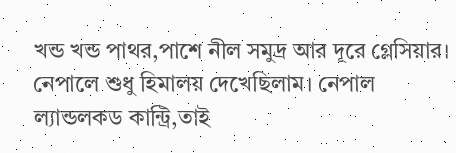খন্ড খন্ড পাথর,পাশে নীল সমুদ্র আর দূরে গ্লেসিয়ার। নেপালে শুধু হিমালয় দেখেছিলাম। নেপাল ল্যান্ডলকড কান্ট্রি,তাই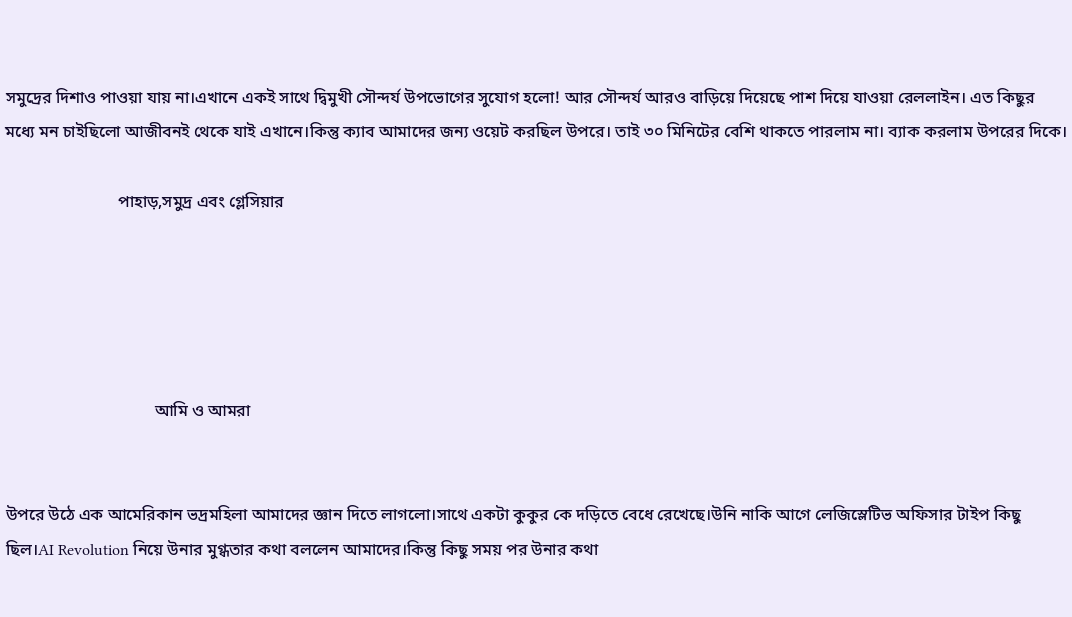সমুদ্রের দিশাও পাওয়া যায় না।এখানে একই সাথে দ্বিমুখী সৌন্দর্য উপভোগের সুযোগ হলো! আর সৌন্দর্য আরও বাড়িয়ে দিয়েছে পাশ দিয়ে যাওয়া রেললাইন। এত কিছুর মধ্যে মন চাইছিলো আজীবনই থেকে যাই এখানে।কিন্তু ক্যাব আমাদের জন্য ওয়েট করছিল উপরে। তাই ৩০ মিনিটের বেশি থাকতে পারলাম না। ব্যাক করলাম উপরের দিকে।

                           পাহাড়,সমুদ্র এবং গ্লেসিয়ার





                                    আমি ও আমরা


উপরে উঠে এক আমেরিকান ভদ্রমহিলা আমাদের জ্ঞান দিতে লাগলো।সাথে একটা কুকুর কে দড়িতে বেধে রেখেছে।উনি নাকি আগে লেজিস্লেটিভ অফিসার টাইপ কিছু ছিল।AI Revolution নিয়ে উনার মুগ্ধতার কথা বললেন আমাদের।কিন্তু কিছু সময় পর উনার কথা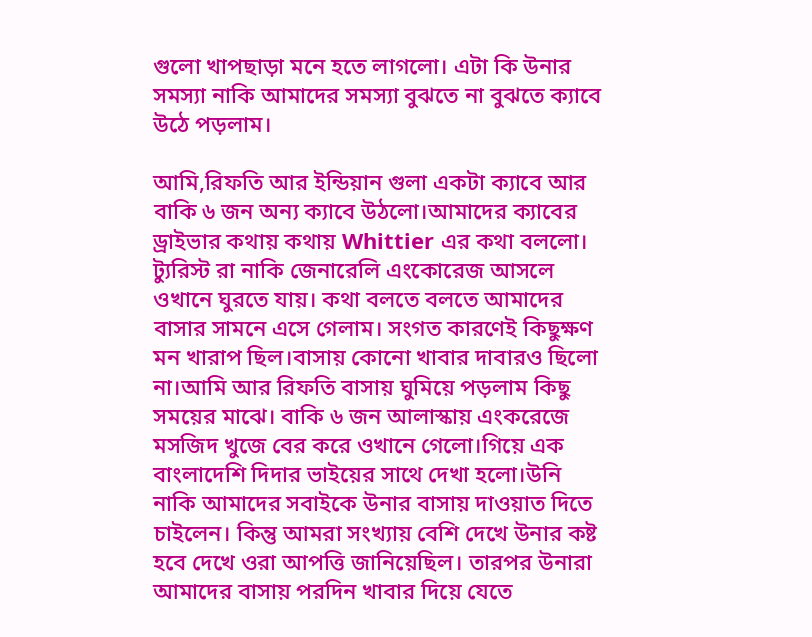গুলো খাপছাড়া মনে হতে লাগলো। এটা কি উনার সমস্যা নাকি আমাদের সমস্যা বুঝতে না বুঝতে ক্যাবে উঠে পড়লাম।

আমি,রিফতি আর ইন্ডিয়ান গুলা একটা ক্যাবে আর বাকি ৬ জন অন্য ক্যাবে উঠলো।আমাদের ক্যাবের ড্রাইভার কথায় কথায় Whittier এর কথা বললো। ট্যুরিস্ট রা নাকি জেনারেলি এংকোরেজ আসলে ওখানে ঘুরতে যায়। কথা বলতে বলতে আমাদের বাসার সামনে এসে গেলাম। সংগত কারণেই কিছুক্ষণ মন খারাপ ছিল।বাসায় কোনো খাবার দাবারও ছিলো না।আমি আর রিফতি বাসায় ঘুমিয়ে পড়লাম কিছু সময়ের মাঝে। বাকি ৬ জন আলাস্কায় এংকরেজে মসজিদ খুজে বের করে ওখানে গেলো।গিয়ে এক বাংলাদেশি দিদার ভাইয়ের সাথে দেখা হলো।উনি নাকি আমাদের সবাইকে উনার বাসায় দাওয়াত দিতে চাইলেন। কিন্তু আমরা সংখ্যায় বেশি দেখে উনার কষ্ট হবে দেখে ওরা আপত্তি জানিয়েছিল। তারপর উনারা আমাদের বাসায় পরদিন খাবার দিয়ে যেতে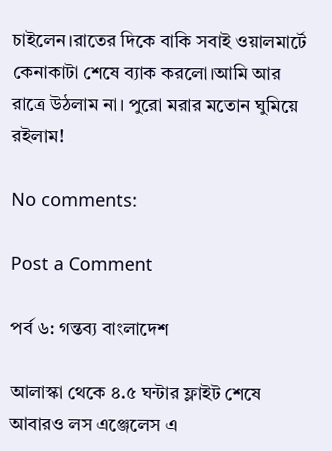চাইলেন।রাতের দিকে বাকি সবাই ওয়ালমার্টে কেনাকাটা শেষে ব্যাক করলো।আমি আর রাত্রে উঠলাম না। পুরো মরার মতোন ঘুমিয়ে রইলাম!

No comments:

Post a Comment

পর্ব ৬: গন্তব্য বাংলাদেশ

আলাস্কা থেকে ৪.৫ ঘন্টার ফ্লাইট শেষে আবারও লস এঞ্জেলেস এ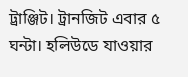ট্রাঞ্জিট। ট্রানজিট এবার ৫ ঘন্টা। হলিউডে যাওয়ার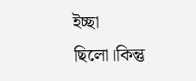ইচ্ছা ছিলো।কিন্তু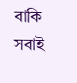বাকি সবাই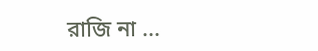রাজি না ...